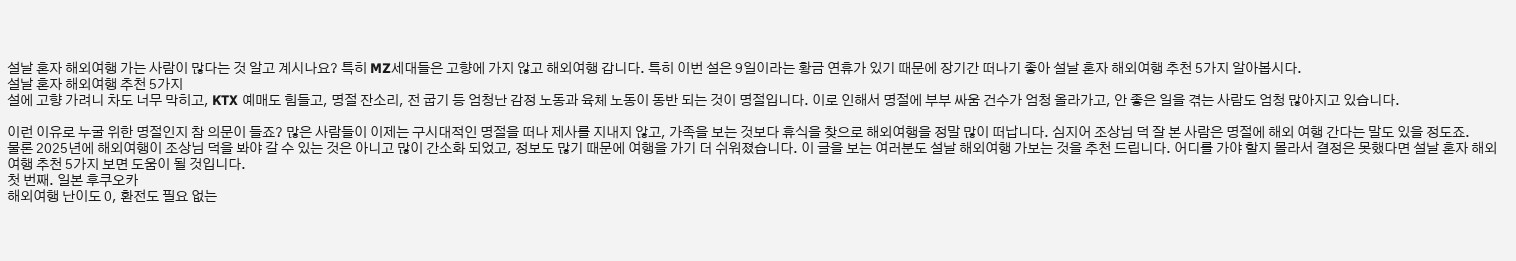설날 혼자 해외여행 가는 사람이 많다는 것 알고 계시나요? 특히 MZ세대들은 고향에 가지 않고 해외여행 갑니다. 특히 이번 설은 9일이라는 황금 연휴가 있기 때문에 장기간 떠나기 좋아 설날 혼자 해외여행 추천 5가지 알아봅시다.
설날 혼자 해외여행 추천 5가지
설에 고향 가려니 차도 너무 막히고, KTX 예매도 힘들고, 명절 잔소리, 전 굽기 등 엄청난 감정 노동과 육체 노동이 동반 되는 것이 명절입니다. 이로 인해서 명절에 부부 싸움 건수가 엄청 올라가고, 안 좋은 일을 겪는 사람도 엄청 많아지고 있습니다.

이런 이유로 누굴 위한 명절인지 참 의문이 들죠? 많은 사람들이 이제는 구시대적인 명절을 떠나 제사를 지내지 않고, 가족을 보는 것보다 휴식을 찾으로 해외여행을 정말 많이 떠납니다. 심지어 조상님 덕 잘 본 사람은 명절에 해외 여행 간다는 말도 있을 정도죠.
물론 2025년에 해외여행이 조상님 덕을 봐야 갈 수 있는 것은 아니고 많이 간소화 되었고, 정보도 많기 때문에 여행을 가기 더 쉬워졌습니다. 이 글을 보는 여러분도 설날 해외여행 가보는 것을 추천 드립니다. 어디를 가야 할지 몰라서 결정은 못했다면 설날 혼자 해외여행 추천 5가지 보면 도움이 될 것입니다.
첫 번째. 일본 후쿠오카
해외여행 난이도 0, 환전도 필요 없는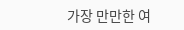가장 만만한 여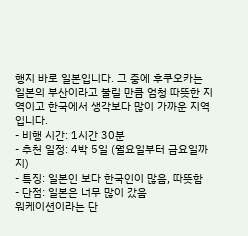행지 바로 일본입니다. 그 중에 후쿠오카는 일본의 부산이라고 불릴 만큼 엄청 따뜻한 지역이고 한국에서 생각보다 많이 가까운 지역입니다.
- 비행 시간: 1시간 30분
- 추천 일정: 4박 5일 (월요일부터 금요일까지)
- 특징: 일본인 보다 한국인이 많음, 따뜻함
- 단점: 일본은 너무 많이 갔음
워케이션이라는 단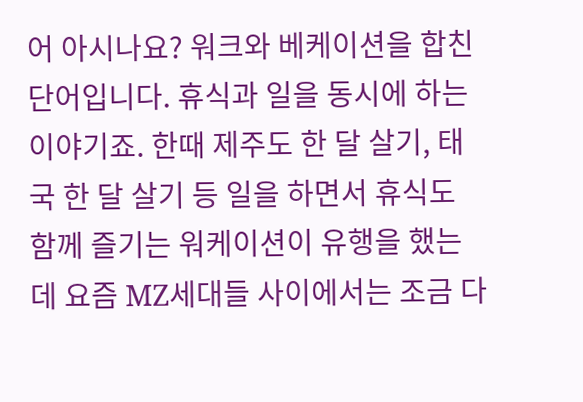어 아시나요? 워크와 베케이션을 합친 단어입니다. 휴식과 일을 동시에 하는 이야기죠. 한때 제주도 한 달 살기, 태국 한 달 살기 등 일을 하면서 휴식도 함께 즐기는 워케이션이 유행을 했는데 요즘 MZ세대들 사이에서는 조금 다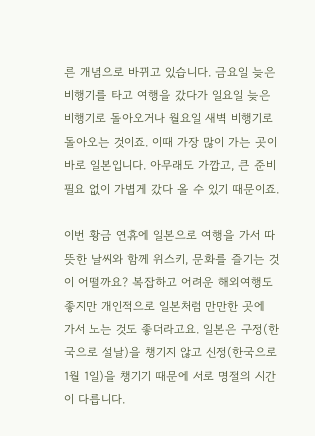른 개념으로 바뀌고 있습니다. 금요일 늦은 비행기를 타고 여행을 갔다가 일요일 늦은 비행기로 돌아오거나 월요일 새벽 비행기로 돌아오는 것이죠. 이때 가장 많이 가는 곳이 바로 일본입니다. 아무래도 가깝고, 큰 준비 필요 없이 가볍게 갔다 올 수 있기 때문이죠.

이번 황금 연휴에 일본으로 여행을 가서 따뜻한 날씨와 함께 위스키, 문화를 즐기는 것이 어떨까요? 복잡하고 어려운 해외여행도 좋지만 개인적으로 일본처럼 만만한 곳에 가서 노는 것도 좋더라고요. 일본은 구정(한국으로 설날)을 챙기지 않고 신정(한국으로 1월 1일)을 챙기기 때문에 서로 명절의 시간이 다릅니다.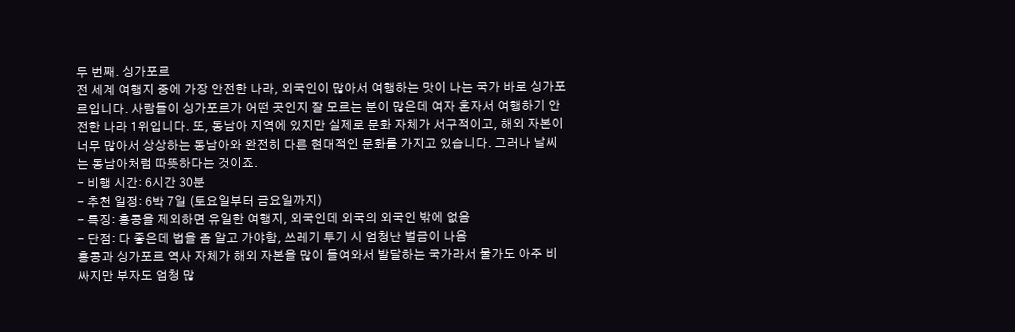두 번째. 싱가포르
전 세계 여행지 중에 가장 안전한 나라, 외국인이 많아서 여행하는 맛이 나는 국가 바로 싱가포르입니다. 사람들이 싱가포르가 어떤 곳인지 잘 모르는 분이 많은데 여자 혼자서 여행하기 안전한 나라 1위입니다. 또, 동남아 지역에 있지만 실제로 문화 자체가 서구적이고, 해외 자본이 너무 많아서 상상하는 동남아와 완전히 다른 현대적인 문화를 가지고 있습니다. 그러나 날씨는 동남아처럼 따뜻하다는 것이죠.
- 비행 시간: 6시간 30분
- 추천 일정: 6박 7일 (토요일부터 금요일까지)
- 특징: 홍콩을 제외하면 유일한 여행지, 외국인데 외국의 외국인 밖에 없음
- 단점: 다 좋은데 법을 좀 알고 가야함, 쓰레기 투기 시 엄청난 벌금이 나옴
홍콩과 싱가포르 역사 자체가 해외 자본을 많이 들여와서 발달하는 국가라서 물가도 아주 비싸지만 부자도 엄청 많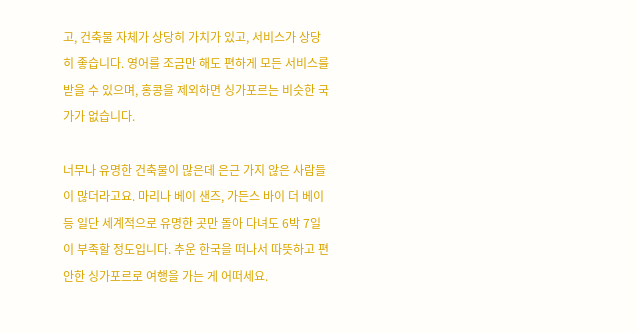고, 건축물 자체가 상당히 가치가 있고, 서비스가 상당히 좋습니다. 영어를 조금만 해도 편하게 모든 서비스를 받을 수 있으며, 홍콩을 제외하면 싱가포르는 비슷한 국가가 없습니다.

너무나 유명한 건축물이 많은데 은근 가지 않은 사람들이 많더라고요. 마리나 베이 샌즈, 가든스 바이 더 베이 등 일단 세계적으로 유명한 곳만 돌아 다녀도 6박 7일이 부족할 정도입니다. 추운 한국을 떠나서 따뜻하고 편안한 싱가포르로 여행을 가는 게 어떠세요.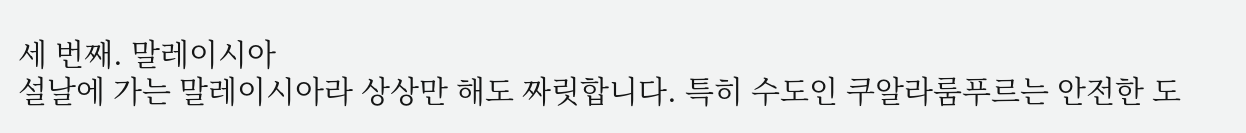세 번째. 말레이시아
설날에 가는 말레이시아라 상상만 해도 짜릿합니다. 특히 수도인 쿠알라룸푸르는 안전한 도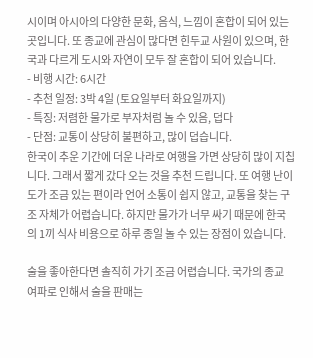시이며 아시아의 다양한 문화, 음식, 느낌이 혼합이 되어 있는 곳입니다. 또 종교에 관심이 많다면 힌두교 사원이 있으며, 한국과 다르게 도시와 자연이 모두 잘 혼합이 되어 있습니다.
- 비행 시간: 6시간
- 추천 일정: 3박 4일 (토요일부터 화요일까지)
- 특징: 저렴한 물가로 부자처럼 놀 수 있음, 덥다
- 단점: 교통이 상당히 불편하고, 많이 덥습니다.
한국이 추운 기간에 더운 나라로 여행을 가면 상당히 많이 지칩니다. 그래서 짧게 갔다 오는 것을 추천 드립니다. 또 여행 난이도가 조금 있는 편이라 언어 소통이 쉽지 않고, 교통을 찾는 구조 자체가 어렵습니다. 하지만 물가가 너무 싸기 때문에 한국의 1끼 식사 비용으로 하루 종일 놀 수 있는 장점이 있습니다.

술을 좋아한다면 솔직히 가기 조금 어렵습니다. 국가의 종교 여파로 인해서 술을 판매는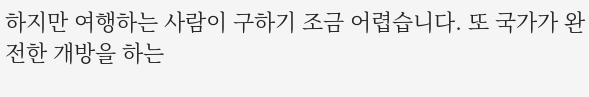하지만 여행하는 사람이 구하기 조금 어렵습니다. 또 국가가 완전한 개방을 하는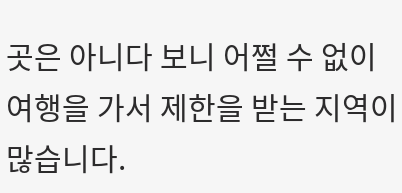곳은 아니다 보니 어쩔 수 없이 여행을 가서 제한을 받는 지역이 많습니다.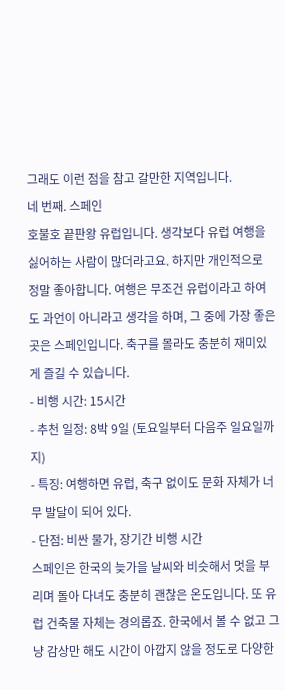그래도 이런 점을 참고 갈만한 지역입니다.
네 번째. 스페인
호불호 끝판왕 유럽입니다. 생각보다 유럽 여행을 싫어하는 사람이 많더라고요. 하지만 개인적으로 정말 좋아합니다. 여행은 무조건 유럽이라고 하여도 과언이 아니라고 생각을 하며, 그 중에 가장 좋은 곳은 스페인입니다. 축구를 몰라도 충분히 재미있게 즐길 수 있습니다.
- 비행 시간: 15시간
- 추천 일정: 8박 9일 (토요일부터 다음주 일요일까지)
- 특징: 여행하면 유럽, 축구 없이도 문화 자체가 너무 발달이 되어 있다.
- 단점: 비싼 물가, 장기간 비행 시간
스페인은 한국의 늦가을 날씨와 비슷해서 멋을 부리며 돌아 다녀도 충분히 괜찮은 온도입니다. 또 유럽 건축물 자체는 경의롭죠. 한국에서 볼 수 없고 그냥 감상만 해도 시간이 아깝지 않을 정도로 다양한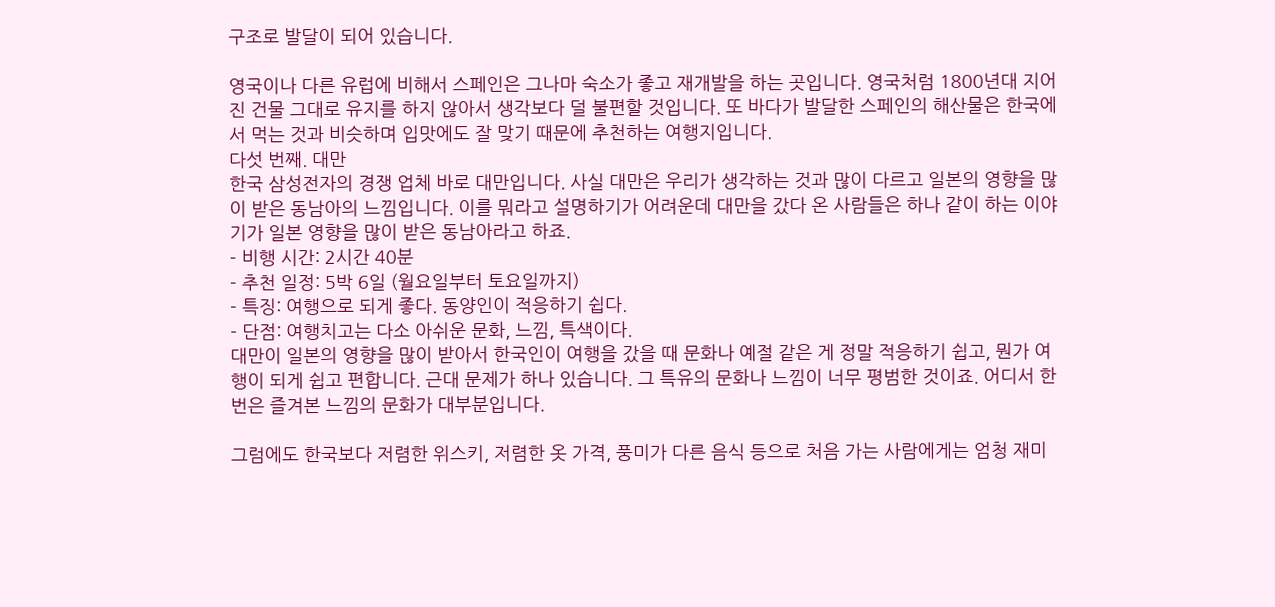구조로 발달이 되어 있습니다.

영국이나 다른 유럽에 비해서 스페인은 그나마 숙소가 좋고 재개발을 하는 곳입니다. 영국처럼 1800년대 지어진 건물 그대로 유지를 하지 않아서 생각보다 덜 불편할 것입니다. 또 바다가 발달한 스페인의 해산물은 한국에서 먹는 것과 비슷하며 입맛에도 잘 맞기 때문에 추천하는 여행지입니다.
다섯 번째. 대만
한국 삼성전자의 경쟁 업체 바로 대만입니다. 사실 대만은 우리가 생각하는 것과 많이 다르고 일본의 영향을 많이 받은 동남아의 느낌입니다. 이를 뭐라고 설명하기가 어려운데 대만을 갔다 온 사람들은 하나 같이 하는 이야기가 일본 영향을 많이 받은 동남아라고 하죠.
- 비행 시간: 2시간 40분
- 추천 일정: 5박 6일 (월요일부터 토요일까지)
- 특징: 여행으로 되게 좋다. 동양인이 적응하기 쉽다.
- 단점: 여행치고는 다소 아쉬운 문화, 느낌, 특색이다.
대만이 일본의 영향을 많이 받아서 한국인이 여행을 갔을 때 문화나 예절 같은 게 정말 적응하기 쉽고, 뭔가 여행이 되게 쉽고 편합니다. 근대 문제가 하나 있습니다. 그 특유의 문화나 느낌이 너무 평범한 것이죠. 어디서 한번은 즐겨본 느낌의 문화가 대부분입니다.

그럼에도 한국보다 저렴한 위스키, 저렴한 옷 가격, 풍미가 다른 음식 등으로 처음 가는 사람에게는 엄청 재미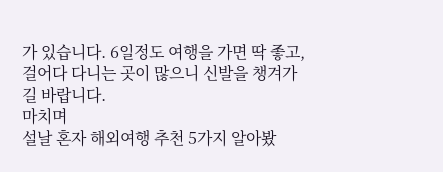가 있습니다. 6일정도 여행을 가면 딱 좋고, 걸어다 다니는 곳이 많으니 신발을 챙겨가길 바랍니다.
마치며
설날 혼자 해외여행 추천 5가지 알아봤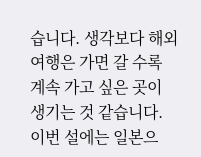습니다. 생각보다 해외여행은 가면 갈 수록 계속 가고 싶은 곳이 생기는 것 같습니다. 이번 설에는 일본으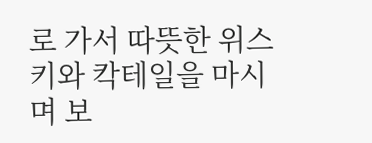로 가서 따뜻한 위스키와 칵테일을 마시며 보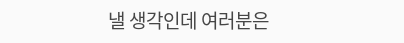낼 생각인데 여러분은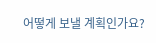어떻게 보낼 계획인가요?